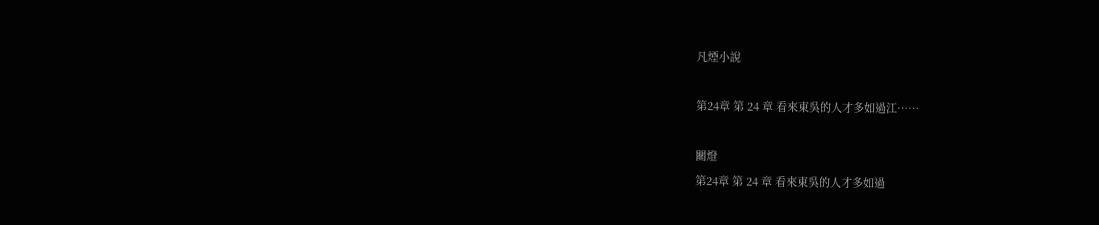凡煙小說

第24章 第 24 章 看來東吳的人才多如過江……

關燈
第24章 第 24 章 看來東吳的人才多如過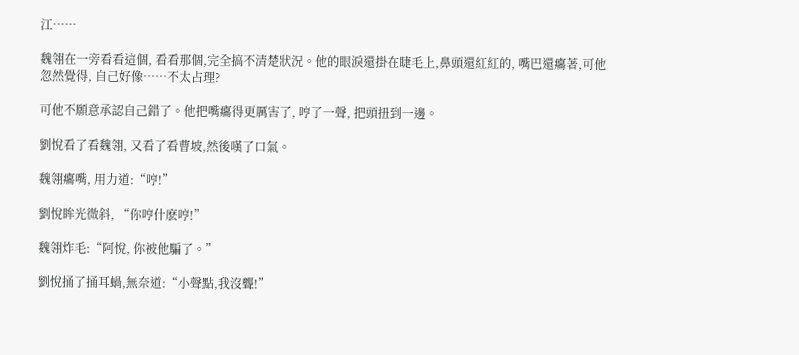江……

魏翎在一旁看看這個, 看看那個,完全搞不清楚狀況。他的眼淚還掛在睫毛上,鼻頭還紅紅的, 嘴巴還癟著,可他忽然覺得, 自己好像……不太占理?

可他不願意承認自己錯了。他把嘴癟得更厲害了, 哼了一聲, 把頭扭到一邊。

劉悅看了看魏翎, 又看了看曹坡,然後嘆了口氣。

魏翎癟嘴, 用力道:“哼!”

劉悅眸光微斜, “你哼什麽哼!”

魏翎炸毛:“阿悅, 你被他騙了。”

劉悅捅了捅耳蝸,無奈道:“小聲點,我沒聾!”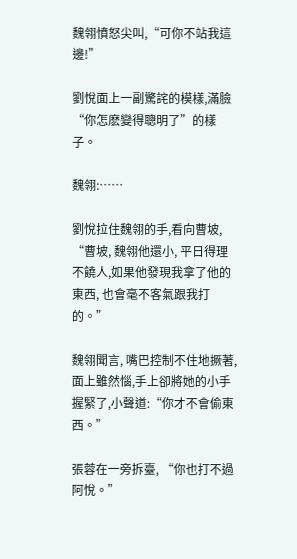魏翎憤怒尖叫,“可你不站我這邊!”

劉悅面上一副驚詫的模樣,滿臉“你怎麽變得聰明了”的樣子。

魏翎:……

劉悅拉住魏翎的手,看向曹坡, “曹坡, 魏翎他還小, 平日得理不饒人,如果他發現我拿了他的東西, 也會毫不客氣跟我打的。”

魏翎聞言, 嘴巴控制不住地撅著, 面上雖然惱,手上卻將她的小手握緊了,小聲道:“你才不會偷東西。”

張蓉在一旁拆臺, “你也打不過阿悅。”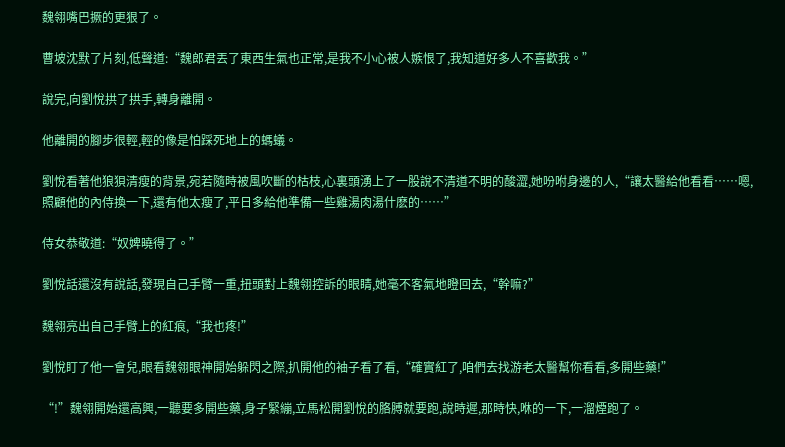魏翎嘴巴撅的更狠了。

曹坡沈默了片刻,低聲道:“魏郎君丟了東西生氣也正常,是我不小心被人嫉恨了,我知道好多人不喜歡我。”

說完,向劉悅拱了拱手,轉身離開。

他離開的腳步很輕,輕的像是怕踩死地上的螞蟻。

劉悅看著他狼狽清瘦的背景,宛若隨時被風吹斷的枯枝,心裏頭湧上了一股說不清道不明的酸澀,她吩咐身邊的人,“讓太醫給他看看……嗯,照顧他的內侍換一下,還有他太瘦了,平日多給他準備一些雞湯肉湯什麽的……”

侍女恭敬道:“奴婢曉得了。”

劉悅話還沒有說話,發現自己手臂一重,扭頭對上魏翎控訴的眼睛,她毫不客氣地瞪回去,“幹嘛?”

魏翎亮出自己手臂上的紅痕,“我也疼!”

劉悅盯了他一會兒,眼看魏翎眼神開始躲閃之際,扒開他的袖子看了看,“確實紅了,咱們去找游老太醫幫你看看,多開些藥!”

“!”魏翎開始還高興,一聽要多開些藥,身子緊繃,立馬松開劉悅的胳膊就要跑,說時遲,那時快,咻的一下,一溜煙跑了。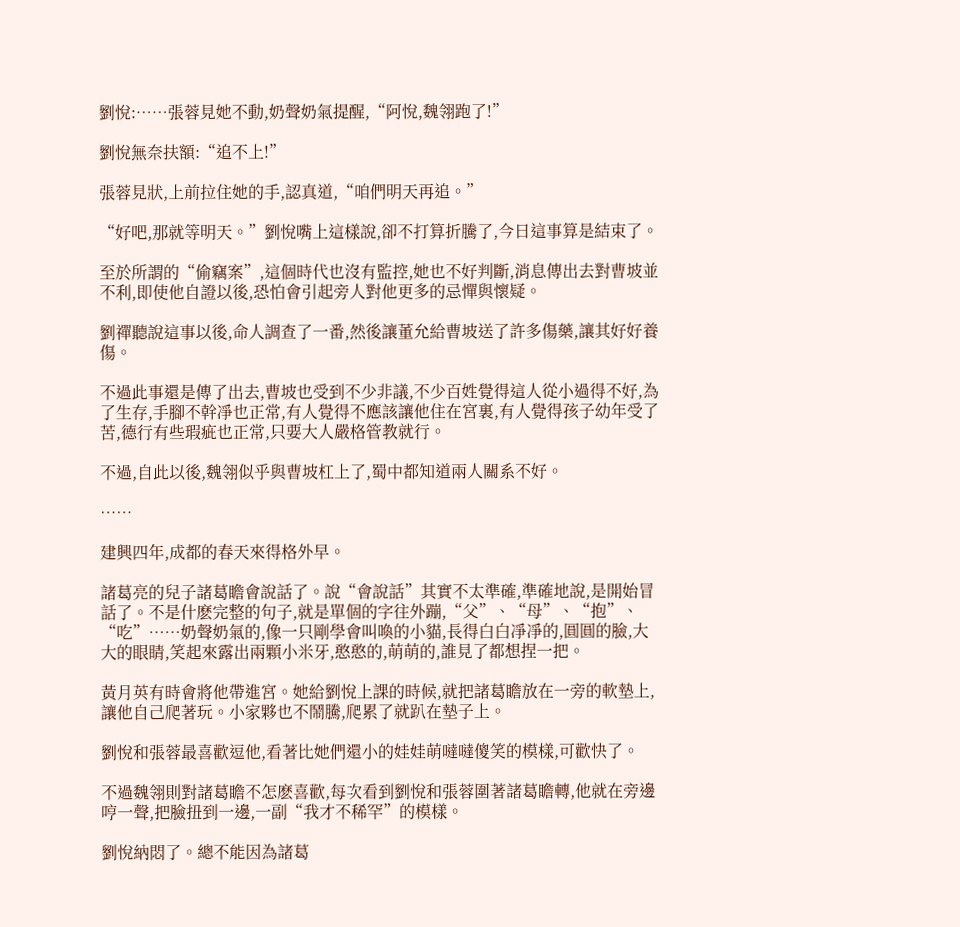劉悅:……張蓉見她不動,奶聲奶氣提醒,“阿悅,魏翎跑了!”

劉悅無奈扶額:“追不上!”

張蓉見狀,上前拉住她的手,認真道,“咱們明天再追。”

“好吧,那就等明天。”劉悅嘴上這樣說,卻不打算折騰了,今日這事算是結束了。

至於所謂的“偷竊案”,這個時代也沒有監控,她也不好判斷,消息傳出去對曹坡並不利,即使他自證以後,恐怕會引起旁人對他更多的忌憚與懷疑。

劉禪聽說這事以後,命人調查了一番,然後讓董允給曹坡送了許多傷藥,讓其好好養傷。

不過此事還是傳了出去,曹坡也受到不少非議,不少百姓覺得這人從小過得不好,為了生存,手腳不幹凈也正常,有人覺得不應該讓他住在宮裏,有人覺得孩子幼年受了苦,德行有些瑕疵也正常,只要大人嚴格管教就行。

不過,自此以後,魏翎似乎與曹坡杠上了,蜀中都知道兩人關系不好。

……

建興四年,成都的春天來得格外早。

諸葛亮的兒子諸葛瞻會說話了。說“會說話”其實不太準確,準確地說,是開始冒話了。不是什麽完整的句子,就是單個的字往外蹦,“父”、“母”、“抱”、“吃”……奶聲奶氣的,像一只剛學會叫喚的小貓,長得白白凈凈的,圓圓的臉,大大的眼睛,笑起來露出兩顆小米牙,憨憨的,萌萌的,誰見了都想捏一把。

黃月英有時會將他帶進宮。她給劉悅上課的時候,就把諸葛瞻放在一旁的軟墊上,讓他自己爬著玩。小家夥也不鬧騰,爬累了就趴在墊子上。

劉悅和張蓉最喜歡逗他,看著比她們還小的娃娃萌噠噠傻笑的模樣,可歡快了。

不過魏翎則對諸葛瞻不怎麽喜歡,每次看到劉悅和張蓉圍著諸葛瞻轉,他就在旁邊哼一聲,把臉扭到一邊,一副“我才不稀罕”的模樣。

劉悅納悶了。總不能因為諸葛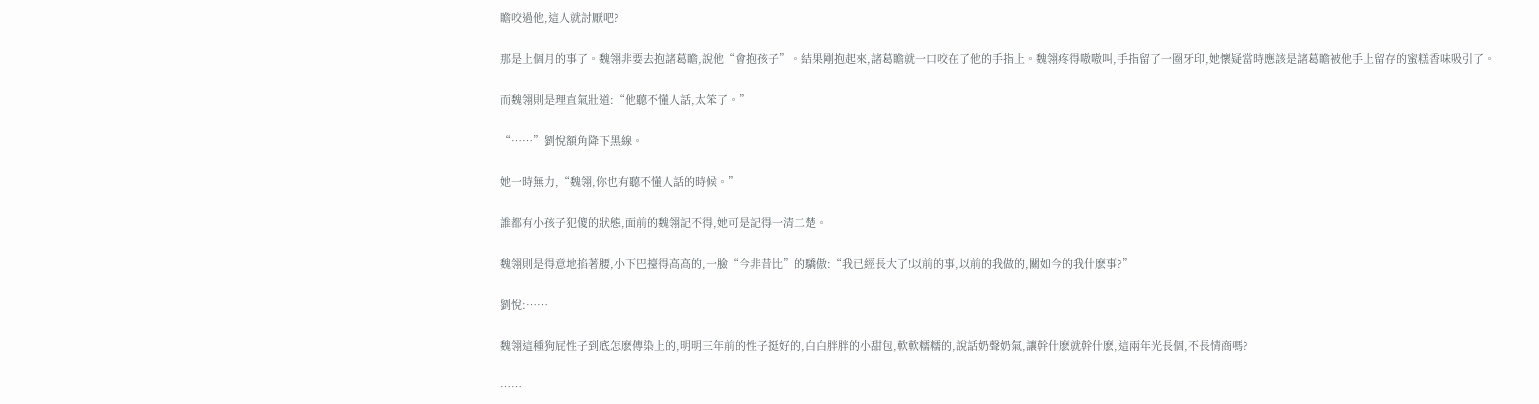瞻咬過他,這人就討厭吧?

那是上個月的事了。魏翎非要去抱諸葛瞻,說他“會抱孩子”。結果剛抱起來,諸葛瞻就一口咬在了他的手指上。魏翎疼得嗷嗷叫,手指留了一圈牙印,她懷疑當時應該是諸葛瞻被他手上留存的蜜糕香味吸引了。

而魏翎則是理直氣壯道:“他聽不懂人話,太笨了。”

“……”劉悅額角降下黑線。

她一時無力,“魏翎,你也有聽不懂人話的時候。”

誰都有小孩子犯傻的狀態,面前的魏翎記不得,她可是記得一清二楚。

魏翎則是得意地掐著腰,小下巴擡得高高的,一臉“今非昔比”的驕傲:“我已經長大了!以前的事,以前的我做的,關如今的我什麽事?”

劉悅:……

魏翎這種狗屁性子到底怎麽傳染上的,明明三年前的性子挺好的,白白胖胖的小甜包,軟軟糯糯的,說話奶聲奶氣,讓幹什麽就幹什麽,這兩年光長個,不長情商嗎?

……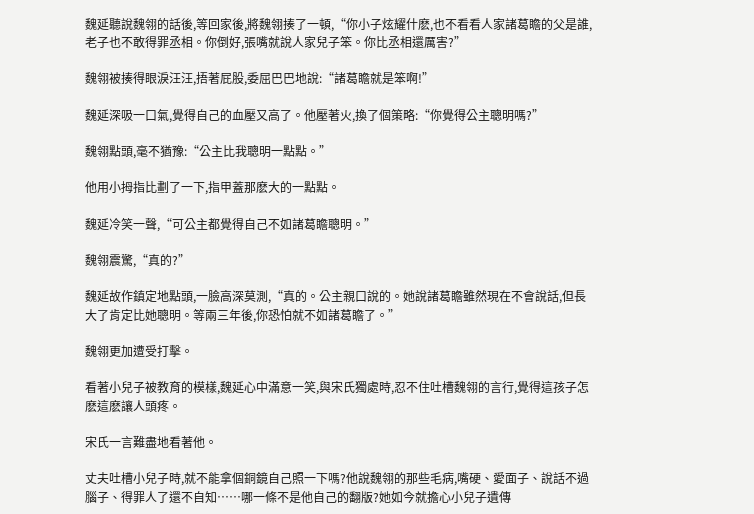魏延聽說魏翎的話後,等回家後,將魏翎揍了一頓,“你小子炫耀什麽,也不看看人家諸葛瞻的父是誰,老子也不敢得罪丞相。你倒好,張嘴就說人家兒子笨。你比丞相還厲害?”

魏翎被揍得眼淚汪汪,捂著屁股,委屈巴巴地說:“諸葛瞻就是笨啊!”

魏延深吸一口氣,覺得自己的血壓又高了。他壓著火,換了個策略:“你覺得公主聰明嗎?”

魏翎點頭,毫不猶豫:“公主比我聰明一點點。”

他用小拇指比劃了一下,指甲蓋那麽大的一點點。

魏延冷笑一聲,“可公主都覺得自己不如諸葛瞻聰明。”

魏翎震驚,“真的?”

魏延故作鎮定地點頭,一臉高深莫測,“真的。公主親口說的。她說諸葛瞻雖然現在不會說話,但長大了肯定比她聰明。等兩三年後,你恐怕就不如諸葛瞻了。”

魏翎更加遭受打擊。

看著小兒子被教育的模樣,魏延心中滿意一笑,與宋氏獨處時,忍不住吐槽魏翎的言行,覺得這孩子怎麽這麽讓人頭疼。

宋氏一言難盡地看著他。

丈夫吐槽小兒子時,就不能拿個銅鏡自己照一下嗎?他說魏翎的那些毛病,嘴硬、愛面子、說話不過腦子、得罪人了還不自知……哪一條不是他自己的翻版?她如今就擔心小兒子遺傳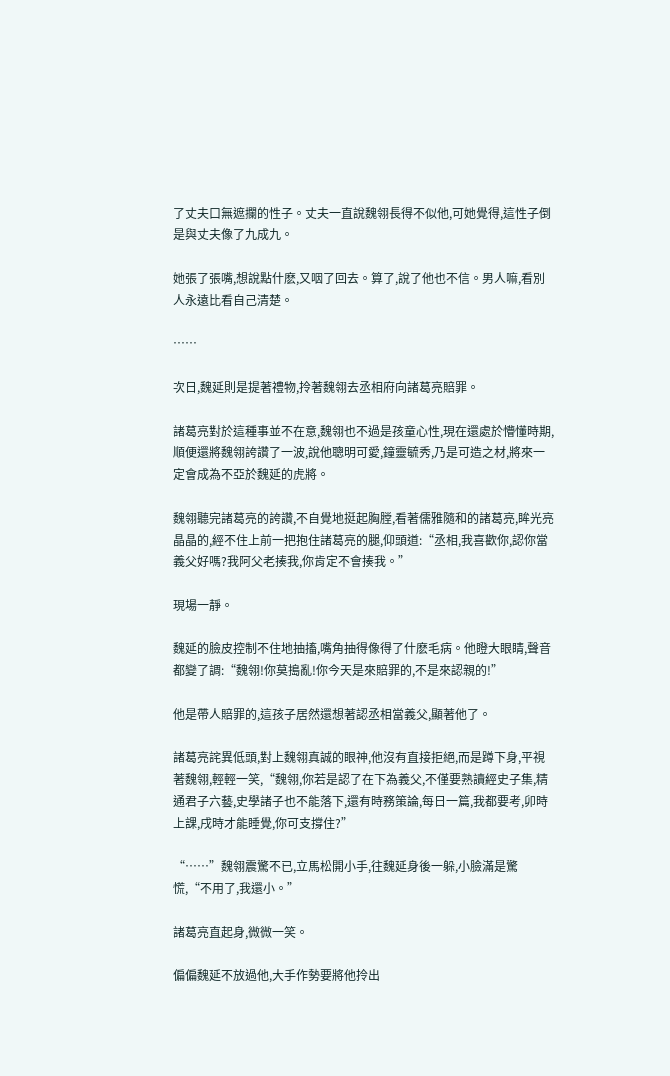了丈夫口無遮攔的性子。丈夫一直說魏翎長得不似他,可她覺得,這性子倒是與丈夫像了九成九。

她張了張嘴,想說點什麽,又咽了回去。算了,說了他也不信。男人嘛,看別人永遠比看自己清楚。

……

次日,魏延則是提著禮物,拎著魏翎去丞相府向諸葛亮賠罪。

諸葛亮對於這種事並不在意,魏翎也不過是孩童心性,現在還處於懵懂時期,順便還將魏翎誇讚了一波,說他聰明可愛,鐘靈毓秀,乃是可造之材,將來一定會成為不亞於魏延的虎將。

魏翎聽完諸葛亮的誇讚,不自覺地挺起胸膛,看著儒雅隨和的諸葛亮,眸光亮晶晶的,經不住上前一把抱住諸葛亮的腿,仰頭道:“丞相,我喜歡你,認你當義父好嗎?我阿父老揍我,你肯定不會揍我。”

現場一靜。

魏延的臉皮控制不住地抽搐,嘴角抽得像得了什麽毛病。他瞪大眼睛,聲音都變了調:“魏翎!你莫搗亂!你今天是來賠罪的,不是來認親的!”

他是帶人賠罪的,這孩子居然還想著認丞相當義父,顯著他了。

諸葛亮詫異低頭,對上魏翎真誠的眼神,他沒有直接拒絕,而是蹲下身,平視著魏翎,輕輕一笑,“魏翎,你若是認了在下為義父,不僅要熟讀經史子集,精通君子六藝,史學諸子也不能落下,還有時務策論,每日一篇,我都要考,卯時上課,戌時才能睡覺,你可支撐住?”

“……”魏翎震驚不已,立馬松開小手,往魏延身後一躲,小臉滿是驚慌,“不用了,我還小。”

諸葛亮直起身,微微一笑。

偏偏魏延不放過他,大手作勢要將他拎出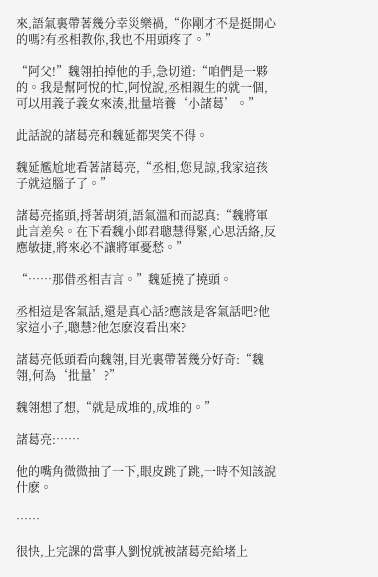來,語氣裏帶著幾分幸災樂禍,“你剛才不是挺開心的嗎?有丞相教你,我也不用頭疼了。”

“阿父!”魏翎拍掉他的手,急切道:“咱們是一夥的。我是幫阿悅的忙,阿悅說,丞相親生的就一個,可以用義子義女來湊,批量培養‘小諸葛’。”

此話說的諸葛亮和魏延都哭笑不得。

魏延尷尬地看著諸葛亮,“丞相,您見諒,我家這孩子就這腦子了。”

諸葛亮搖頭,捋著胡須,語氣溫和而認真:“魏將軍此言差矣。在下看魏小郎君聰慧得緊,心思活絡,反應敏捷,將來必不讓將軍憂愁。”

“……那借丞相吉言。”魏延撓了撓頭。

丞相這是客氣話,還是真心話?應該是客氣話吧?他家這小子,聰慧?他怎麽沒看出來?

諸葛亮低頭看向魏翎,目光裏帶著幾分好奇:“魏翎,何為‘批量’?”

魏翎想了想,“就是成堆的,成堆的。”

諸葛亮:……

他的嘴角微微抽了一下,眼皮跳了跳,一時不知該說什麽。

……

很快,上完課的當事人劉悅就被諸葛亮給堵上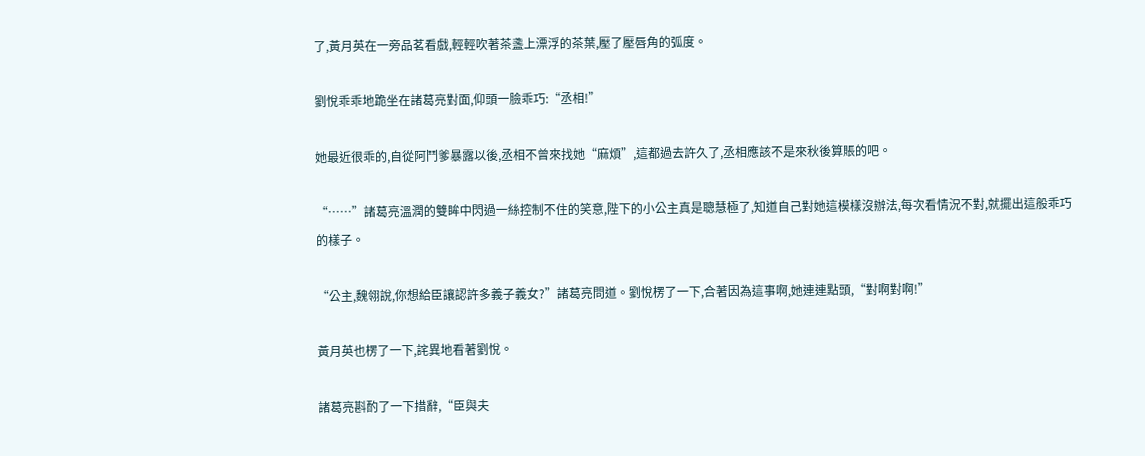了,黃月英在一旁品茗看戲,輕輕吹著茶盞上漂浮的茶葉,壓了壓唇角的弧度。

劉悅乖乖地跪坐在諸葛亮對面,仰頭一臉乖巧:“丞相!”

她最近很乖的,自從阿鬥爹暴露以後,丞相不曾來找她“麻煩”,這都過去許久了,丞相應該不是來秋後算賬的吧。

“……”諸葛亮溫潤的雙眸中閃過一絲控制不住的笑意,陛下的小公主真是聰慧極了,知道自己對她這模樣沒辦法,每次看情況不對,就擺出這般乖巧的樣子。

“公主,魏翎說,你想給臣讓認許多義子義女?”諸葛亮問道。劉悅楞了一下,合著因為這事啊,她連連點頭,“對啊對啊!”

黃月英也楞了一下,詫異地看著劉悅。

諸葛亮斟酌了一下措辭,“臣與夫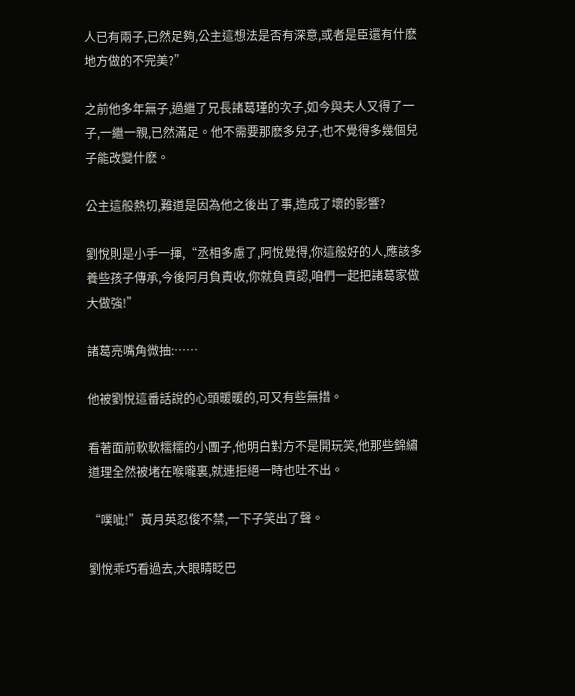人已有兩子,已然足夠,公主這想法是否有深意,或者是臣還有什麽地方做的不完美?”

之前他多年無子,過繼了兄長諸葛瑾的次子,如今與夫人又得了一子,一繼一親,已然滿足。他不需要那麽多兒子,也不覺得多幾個兒子能改變什麽。

公主這般熱切,難道是因為他之後出了事,造成了壞的影響?

劉悅則是小手一揮,“丞相多慮了,阿悅覺得,你這般好的人,應該多養些孩子傳承,今後阿月負責收,你就負責認,咱們一起把諸葛家做大做強!”

諸葛亮嘴角微抽:……

他被劉悅這番話說的心頭暖暖的,可又有些無措。

看著面前軟軟糯糯的小團子,他明白對方不是開玩笑,他那些錦繡道理全然被堵在喉嚨裏,就連拒絕一時也吐不出。

“噗呲!”黃月英忍俊不禁,一下子笑出了聲。

劉悅乖巧看過去,大眼睛眨巴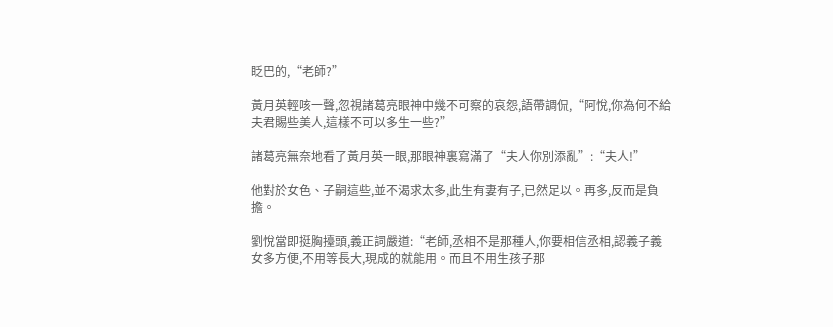眨巴的,“老師?”

黃月英輕咳一聲,忽視諸葛亮眼神中幾不可察的哀怨,語帶調侃,“阿悅,你為何不給夫君賜些美人,這樣不可以多生一些?”

諸葛亮無奈地看了黃月英一眼,那眼神裏寫滿了“夫人你別添亂”:“夫人!”

他對於女色、子嗣這些,並不渴求太多,此生有妻有子,已然足以。再多,反而是負擔。

劉悅當即挺胸擡頭,義正詞嚴道:“老師,丞相不是那種人,你要相信丞相,認義子義女多方便,不用等長大,現成的就能用。而且不用生孩子那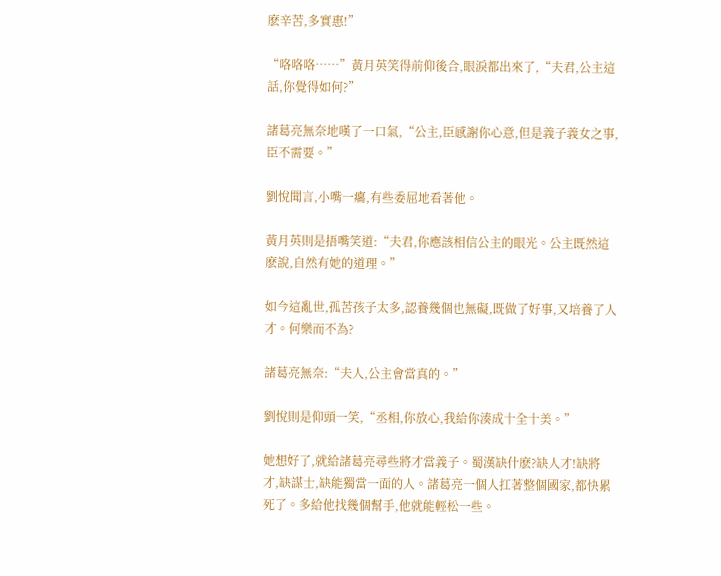麽辛苦,多實惠!”

“咯咯咯……”黃月英笑得前仰後合,眼淚都出來了,“夫君,公主這話,你覺得如何?”

諸葛亮無奈地嘆了一口氣,“公主,臣感謝你心意,但是義子義女之事,臣不需要。”

劉悅聞言,小嘴一癟,有些委屈地看著他。

黃月英則是捂嘴笑道:“夫君,你應該相信公主的眼光。公主既然這麽說,自然有她的道理。”

如今這亂世,孤苦孩子太多,認養幾個也無礙,既做了好事,又培養了人才。何樂而不為?

諸葛亮無奈:“夫人,公主會當真的。”

劉悅則是仰頭一笑,“丞相,你放心,我給你湊成十全十美。”

她想好了,就給諸葛亮尋些將才當義子。蜀漢缺什麽?缺人才!缺將才,缺謀士,缺能獨當一面的人。諸葛亮一個人扛著整個國家,都快累死了。多給他找幾個幫手,他就能輕松一些。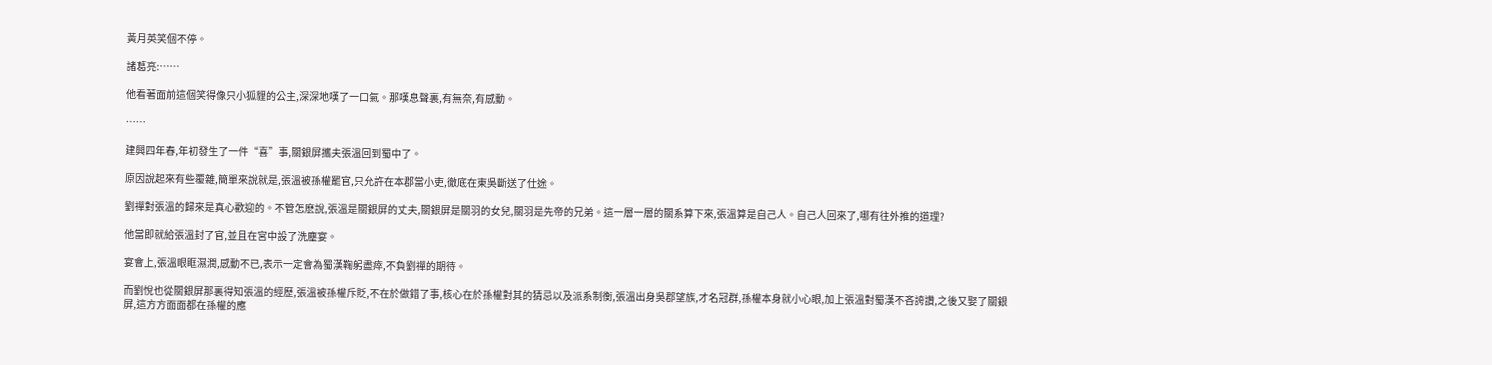黃月英笑個不停。

諸葛亮:……

他看著面前這個笑得像只小狐貍的公主,深深地嘆了一口氣。那嘆息聲裏,有無奈,有感動。

……

建興四年春,年初發生了一件“喜”事,關銀屏攜夫張溫回到蜀中了。

原因說起來有些覆雜,簡單來說就是,張溫被孫權罷官,只允許在本郡當小吏,徹底在東吳斷送了仕途。

劉禪對張溫的歸來是真心歡迎的。不管怎麽說,張溫是關銀屏的丈夫,關銀屏是關羽的女兒,關羽是先帝的兄弟。這一層一層的關系算下來,張溫算是自己人。自己人回來了,哪有往外推的道理?

他當即就給張溫封了官,並且在宮中設了洗塵宴。

宴會上,張溫眼眶濕潤,感動不已,表示一定會為蜀漢鞠躬盡瘁,不負劉禪的期待。

而劉悅也從關銀屏那裏得知張溫的經歷,張溫被孫權斥貶,不在於做錯了事,核心在於孫權對其的猜忌以及派系制衡,張溫出身吳郡望族,才名冠群,孫權本身就小心眼,加上張溫對蜀漢不吝誇讚,之後又娶了關銀屏,這方方面面都在孫權的應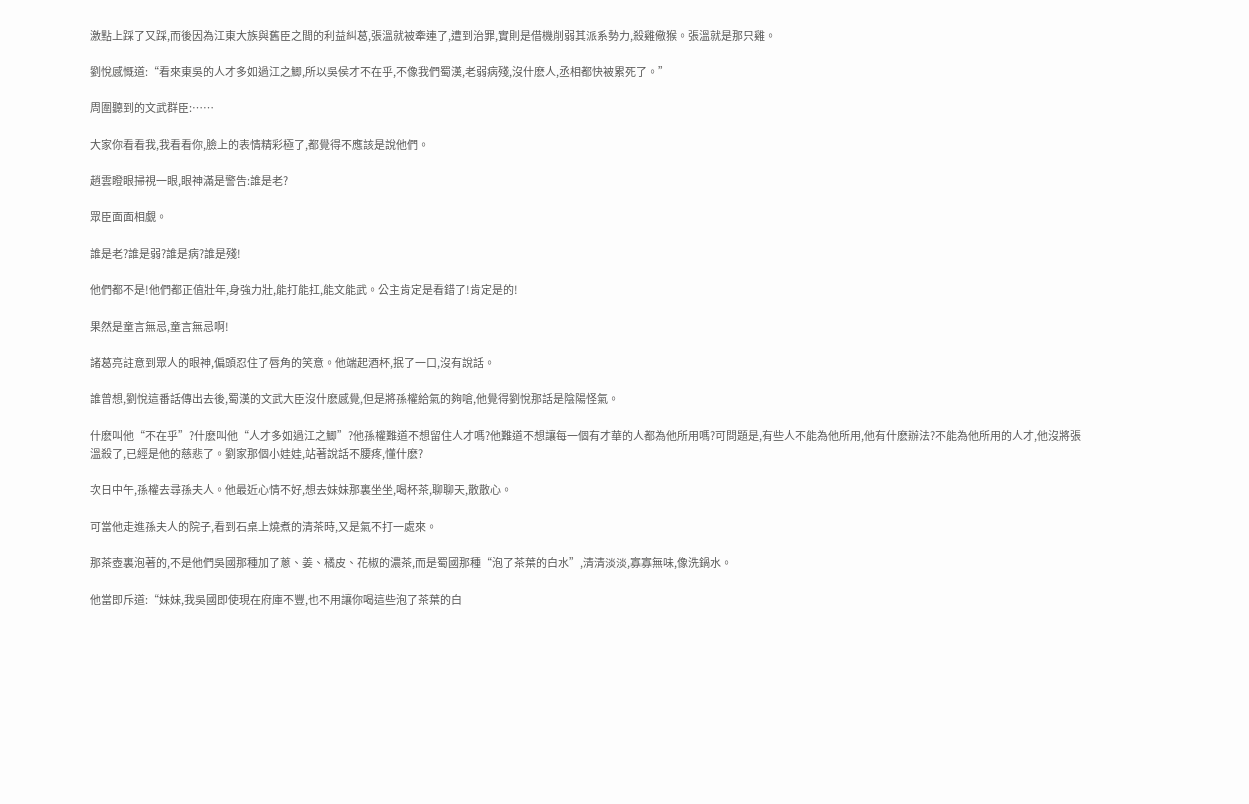激點上踩了又踩,而後因為江東大族與舊臣之間的利益糾葛,張溫就被牽連了,遭到治罪,實則是借機削弱其派系勢力,殺雞儆猴。張溫就是那只雞。

劉悅感慨道:“看來東吳的人才多如過江之鯽,所以吳侯才不在乎,不像我們蜀漢,老弱病殘,沒什麽人,丞相都快被累死了。”

周圍聽到的文武群臣:……

大家你看看我,我看看你,臉上的表情精彩極了,都覺得不應該是說他們。

趙雲瞪眼掃視一眼,眼神滿是警告:誰是老?

眾臣面面相覷。

誰是老?誰是弱?誰是病?誰是殘!

他們都不是!他們都正值壯年,身強力壯,能打能扛,能文能武。公主肯定是看錯了!肯定是的!

果然是童言無忌,童言無忌啊!

諸葛亮註意到眾人的眼神,偏頭忍住了唇角的笑意。他端起酒杯,抿了一口,沒有說話。

誰曾想,劉悅這番話傳出去後,蜀漢的文武大臣沒什麽感覺,但是將孫權給氣的夠嗆,他覺得劉悅那話是陰陽怪氣。

什麽叫他“不在乎”?什麽叫他“人才多如過江之鯽”?他孫權難道不想留住人才嗎?他難道不想讓每一個有才華的人都為他所用嗎?可問題是,有些人不能為他所用,他有什麽辦法?不能為他所用的人才,他沒將張溫殺了,已經是他的慈悲了。劉家那個小娃娃,站著說話不腰疼,懂什麽?

次日中午,孫權去尋孫夫人。他最近心情不好,想去妹妹那裏坐坐,喝杯茶,聊聊天,散散心。

可當他走進孫夫人的院子,看到石桌上燒煮的清茶時,又是氣不打一處來。

那茶壺裏泡著的,不是他們吳國那種加了蔥、姜、橘皮、花椒的濃茶,而是蜀國那種“泡了茶葉的白水”,清清淡淡,寡寡無味,像洗鍋水。

他當即斥道:“妹妹,我吳國即使現在府庫不豐,也不用讓你喝這些泡了茶葉的白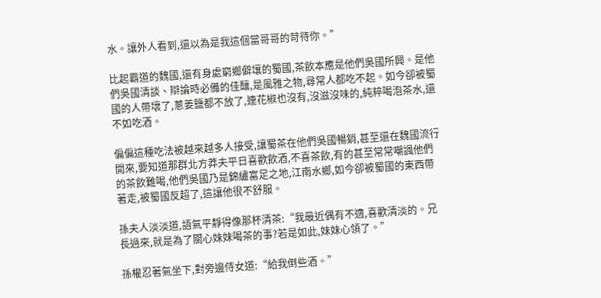水。讓外人看到,還以為是我這個當哥哥的苛待你。”

比起霸道的魏國,還有身處窮鄉僻壤的蜀國,茶飲本應是他們吳國所興。是他們吳國清談、辯論時必備的佳釀,是風雅之物,尋常人都吃不起。如今卻被蜀國的人帶壞了,蔥姜鹽都不放了,連花椒也沒有,沒滋沒味的,純粹喝泡茶水,還不如吃酒。

偏偏這種吃法被越來越多人接受,讓蜀茶在他們吳國暢銷,甚至還在魏國流行開來,要知道那群北方莽夫平日喜歡飲酒,不喜茶飲,有的甚至常常嘲諷他們的茶飲難喝,他們吳國乃是錦繡富足之地,江南水鄉,如今卻被蜀國的東西帶著走,被蜀國反超了,這讓他很不舒服。

孫夫人淡淡道,語氣平靜得像那杯清茶:“我最近偶有不適,喜歡清淡的。兄長過來,就是為了關心妹妹喝茶的事?若是如此,妹妹心領了。”

孫權忍著氣坐下,對旁邊侍女道:“給我倒些酒。”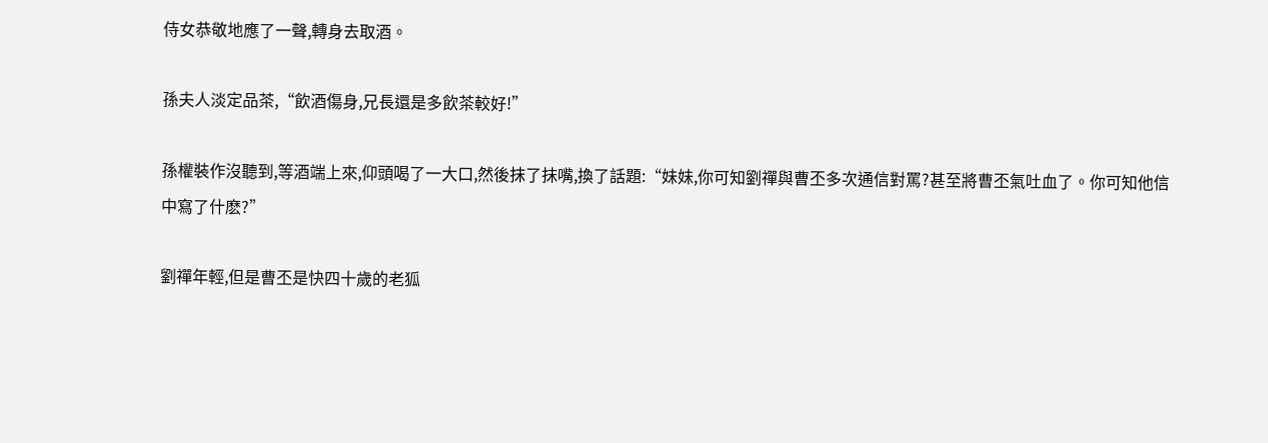侍女恭敬地應了一聲,轉身去取酒。

孫夫人淡定品茶,“飲酒傷身,兄長還是多飲茶較好!”

孫權裝作沒聽到,等酒端上來,仰頭喝了一大口,然後抹了抹嘴,換了話題:“妹妹,你可知劉禪與曹丕多次通信對罵?甚至將曹丕氣吐血了。你可知他信中寫了什麽?”

劉禪年輕,但是曹丕是快四十歲的老狐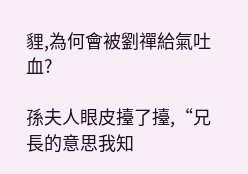貍,為何會被劉禪給氣吐血?

孫夫人眼皮擡了擡,“兄長的意思我知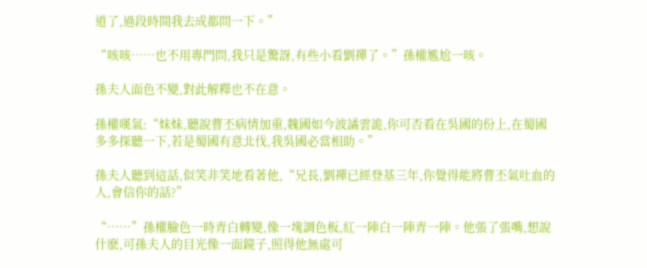道了,過段時間我去成都問一下。”

“咳咳……也不用專門問,我只是驚訝,有些小看劉禪了。”孫權尷尬一咳。

孫夫人面色不變,對此解釋也不在意。

孫權嘆氣:“妹妹,聽說曹丕病情加重,魏國如今波譎雲詭,你可否看在吳國的份上,在蜀國多多探聽一下,若是蜀國有意北伐,我吳國必當相助。”

孫夫人聽到這話,似笑非笑地看著他,“兄長,劉禪已經登基三年,你覺得能將曹丕氣吐血的人,會信你的話?”

“……”孫權臉色一時青白轉變,像一塊調色板,紅一陣白一陣青一陣。他張了張嘴,想說什麽,可孫夫人的目光像一面鏡子,照得他無處可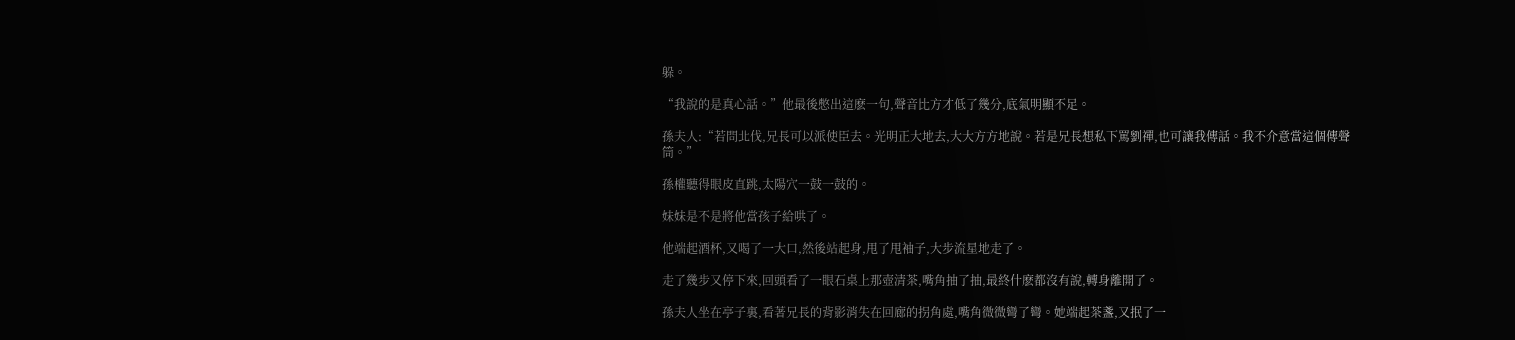躲。

“我說的是真心話。”他最後憋出這麽一句,聲音比方才低了幾分,底氣明顯不足。

孫夫人:“若問北伐,兄長可以派使臣去。光明正大地去,大大方方地說。若是兄長想私下罵劉禪,也可讓我傳話。我不介意當這個傳聲筒。”

孫權聽得眼皮直跳,太陽穴一鼓一鼓的。

妹妹是不是將他當孩子給哄了。

他端起酒杯,又喝了一大口,然後站起身,甩了甩袖子,大步流星地走了。

走了幾步又停下來,回頭看了一眼石桌上那壺清茶,嘴角抽了抽,最終什麽都沒有說,轉身離開了。

孫夫人坐在亭子裏,看著兄長的背影消失在回廊的拐角處,嘴角微微彎了彎。她端起茶盞,又抿了一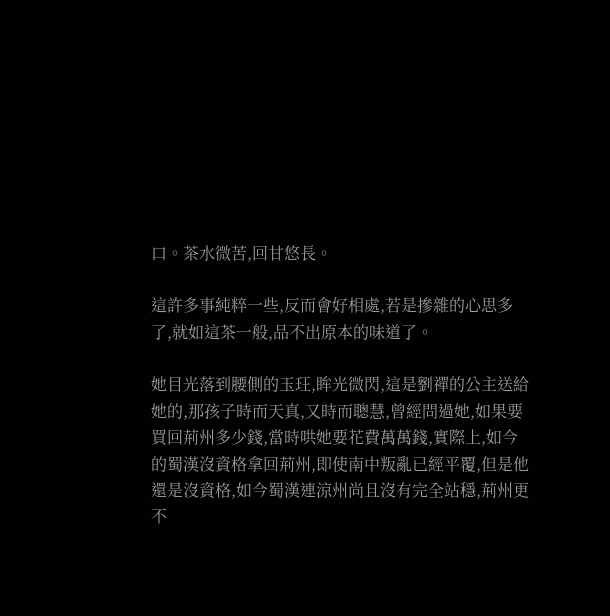口。茶水微苦,回甘悠長。

這許多事純粹一些,反而會好相處,若是摻雜的心思多了,就如這茶一般,品不出原本的味道了。

她目光落到腰側的玉玨,眸光微閃,這是劉禪的公主送給她的,那孩子時而天真,又時而聰慧,曾經問過她,如果要買回荊州多少錢,當時哄她要花費萬萬錢,實際上,如今的蜀漢沒資格拿回荊州,即使南中叛亂已經平覆,但是他還是沒資格,如今蜀漢連涼州尚且沒有完全站穩,荊州更不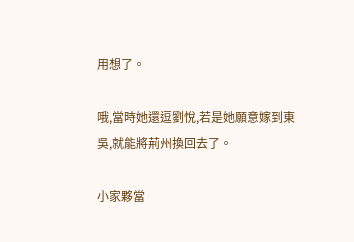用想了。

哦,當時她還逗劉悅,若是她願意嫁到東吳,就能將荊州換回去了。

小家夥當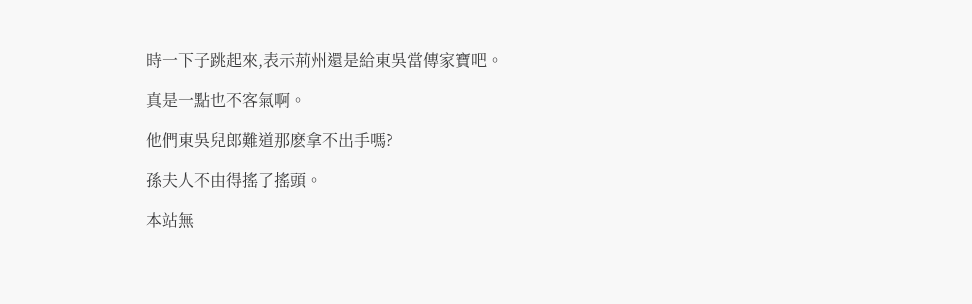時一下子跳起來,表示荊州還是給東吳當傳家寶吧。

真是一點也不客氣啊。

他們東吳兒郎難道那麽拿不出手嗎?

孫夫人不由得搖了搖頭。

本站無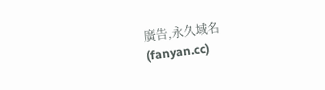廣告,永久域名(fanyan.cc)